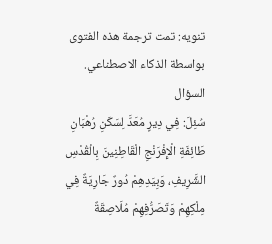تنويه: تمت ترجمة هذه الفتوى بواسطة الذكاء الاصطناعي.
السؤال
سُئِلَ: فِي دِيرٍ مُعَدَّ لِسَكَنِ رُهْبَانِ طَائِفَةِ الْإِفْرَنْجِ الْقَاطِنِينَ بِالْقُدْسِ الشَّرِيفِ، وَبِيَدِهِمْ دُورٌ جَارِيَةٌ فِي مِلْكِهِمْ وَتَصَرُّفِهِمْ مُلَاصِقَةٌ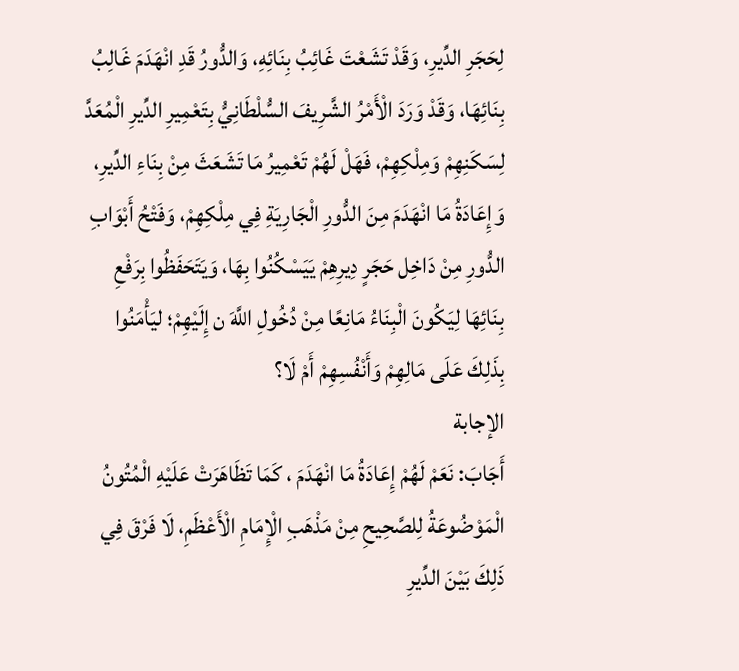لِحَجَرِ الدِّيرِ، وَقَدْ تَشَعْتَ غَائِبُ بِنَائِهِ، وَالدُّورُ قَدِ انْهَدَمَ غَالِبُ بِنَائِهَا، وَقَدْ وَرَدَ الْأَمْرُ الشَّرِيفَ السُّلْطَانِيُّ بِتَعْمِيرِ الدِّيرِ الْمُعَدَّ لِسَكَنِهِمْ وَمِلْكِهِمْ، فَهَلْ لَهُمْ تَعْمِيرُ مَا تَشَعَثَ مِنْ بِنَاءِ الدِّيرِ، وَإِعَادَةُ مَا انْهَدَمَ مِنَ الدُّورِ الْجَارِيَةِ فِي مِلْكِهِمْ، وَفَتْحُ أَبْوَابِ الدُّورِ مِنْ دَاخِل حَجَرٍ دِيرِهِمْ يَيَسْكُنُوا بِهَا، وَيَتَحَفَظُوا بِرَفْعِ بِنَائِهَا لِيَكُونَ الْبِنَاءُ مَانِعًا مِنْ دُخُولِ اللَّهَ ن إِلَيْهِمْ؛ ليَأْمَنُوا بِذَلِكَ عَلَى مَالِهِمْ وَأَنْفُسِهِمْ أَمْ لَا؟
الإجابة
أَجَابَ: نَعَمْ لَهُمْ إِعَادَةُ مَا انْهَدَمَ ، كَمَا تَظَاهَرَتْ عَلَيْهِ الْمُتُونُ الْمَوْضُوعَةُ لِلصَّحِيحِ مِنْ مَذْهَبِ الْإِمَامِ الْأَعْظَمِ، لَا فَرْقَ فِي ذَلِكَ بَيْنَ الدِّيرِ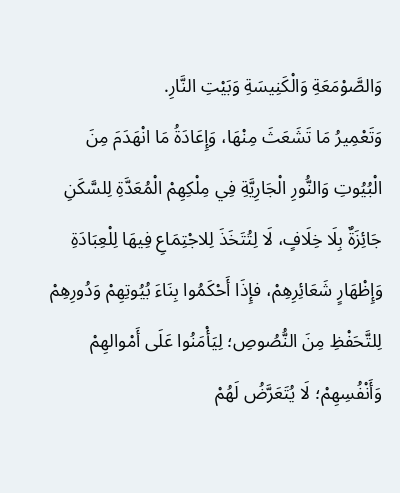وَالصَّوْمَعَةِ وَالْكَنِيسَةِ وَبَيْتِ النَّارِ.
وَتَعْمِيرُ مَا تَشَعَثَ مِنْهَا، وَإِعَادَةُ مَا انْهَدَمَ مِنَ الْبُيُوتِ وَالنُّورِ الْجَارِيَّةِ فِي مِلْكِهِمْ الْمُعَدَّةِ لِلسَّكَنِ جَائِزَةٌ بِلَا خِلَافٍ، لَا لِتُتَخَذَ لِلاجْتِمَاعِ فِيهَا لِلْعِبَادَةِ وَإِظْهَارٍ شَعَائِرِهِمْ، فإِذَا أَحْكَمُوا بِنَاءَ بُيُوتِهِمْ وَدُورِهِمْ لِلتَّحَفْظِ مِنَ النُّصُوصِ؛ لِيَأْمَنُوا عَلَى أَمْوالهِمْ وَأَنْفُسِهِمْ؛ لَا يُتَعَرَّضُ لَهُمْ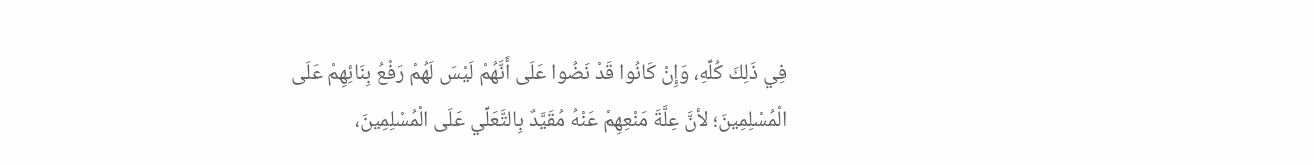فِي ذَلِكَ كُلِّهِ، وَإِنْ كَانُوا قَدْ نَضُوا عَلَى أَنَّهُمْ لَيْسَ لَهُمْ رَفْعُ بِنَائِهِمْ عَلَى الْمُسْلِمِينَ؛ لأنَّ عِلَّةَ مَنْعِهِمْ عَنْهُ مُقَيَّدٌ بِالتَّعَلِّي عَلَى الْمُسْلِمِينَ،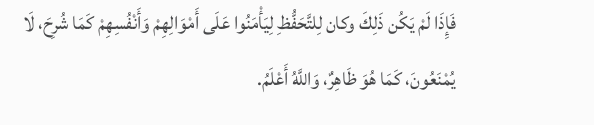فَإِذَا لَمْ يَكُن ذَلِكَ وكان لِلتَّحَفُّظِ لِيَأْمَنُوا عَلَى أَمْوَالِهِمْ وَأَنْفُسِهِمْ كَمَا شُرِحَ، لَا يُمْنَعُونَ، كَمَا هُوَ ظَاهِرٌ، وَاللَّهُ أَعْلَمُ.